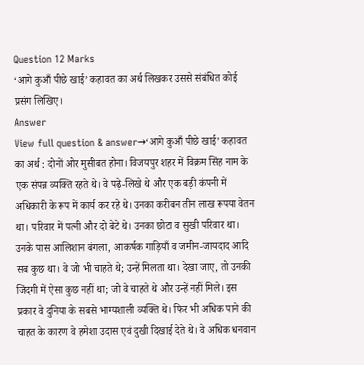Question 12 Marks
‘आगे कुआँ पीछे खाई’ कहावत का अर्थ लिखकर उससे संबंधित कोई प्रसंग लिखिए।
Answer
View full question & answer→‘आगे कुआँ पीछे खाई’ कहावत का अर्थ : दोनों ओर मुसीबत होना। विजयपुर शहर में विक्रम सिंह नाम के एक संपन्न व्यक्ति रहते थे। वे पढ़े-लिखे थे और एक बड़ी कंपनी में अधिकारी के रूप में कार्य कर रहे थे। उनका करीबन तीन लाख रूपया वेतन था। परिवार में पत्नी और दो बेटे थे। उनका छोटा व सुखी परिवार था। उनके पास आलिशान बंगला, आकर्षक गाड़ियाँ व जमीन-जायदाद आदि सब कुछ था। वे जो भी चाहते थे; उन्हें मिलता था। देखा जाए, तो उनकी जिंदगी में ऐसा कुछ नहीं था; जो वे चाहते थे और उन्हें नहीं मिले। इस प्रकार वे दुनिया के सबसे भाग्यशाली व्यक्ति थे। फिर भी अधिक पाने की चाहत के कारण वे हमेशा उदास एवं दुखी दिखाई देते थे। वे अधिक धनवान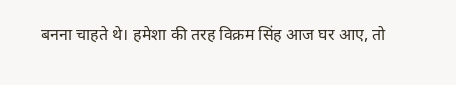बनना चाहते थे। हमेशा की तरह विक्रम सिंह आज घर आए, तो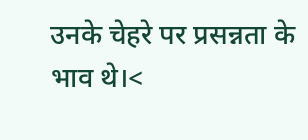उनके चेहरे पर प्रसन्नता के भाव थे।<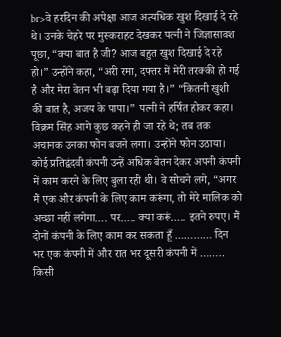br>वे हरदिन की अपेक्षा आज अत्यधिक खुश दिखाई दे रहे थे। उनके चेहरे पर मुस्कराहट देखकर पत्नी ने जिज्ञासावश पूछा, “क्या बात है जी? आज बहुत खुश दिखाई दे रहे हो।” उन्होंने कहा, “अरी रमा, दफ्तर में मेरी तरक्की हो गई है और मेरा वेतन भी बढ़ा दिया गया है।” “कितनी खुशी की बात है, अजय के पापा।” पत्नी ने हर्षित होकर कहा। विक्रम सिंह आगे कुछ कहने ही जा रहे थे; तब तक अचानक उनका फोन बजने लगा। उन्होंने फोन उठाया। कोई प्रतिद्वंदवी कंपनी उन्हें अधिक बेतन देकर अपनी कंपनी में काम करने के लिए बुला रही थी। वे सोचने लगे, “अगर मैं एक और कंपनी के लिए काम करूंगा, तो मेरे मालिक को अच्छा नहीं लगेगा…. पर….. क्या करूं….. इतने रुपए। मैं दोनों कंपनी के लिए काम कर सकता हूँ ………… दिन भर एक कंपनी में और रात भर दूसरी कंपनी में …….. किसी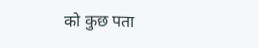को कुछ पता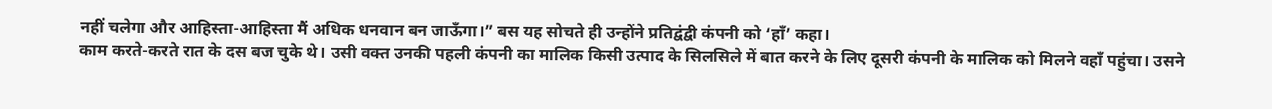नहीं चलेगा और आहिस्ता-आहिस्ता मैं अधिक धनवान बन जाऊँगा।” बस यह सोचते ही उन्होंने प्रतिद्वंद्वी कंपनी को ‘हाँ’ कहा।
काम करते-करते रात के दस बज चुके थे। उसी वक्त उनकी पहली कंपनी का मालिक किसी उत्पाद के सिलसिले में बात करने के लिए दूसरी कंपनी के मालिक को मिलने वहाँ पहुंचा। उसने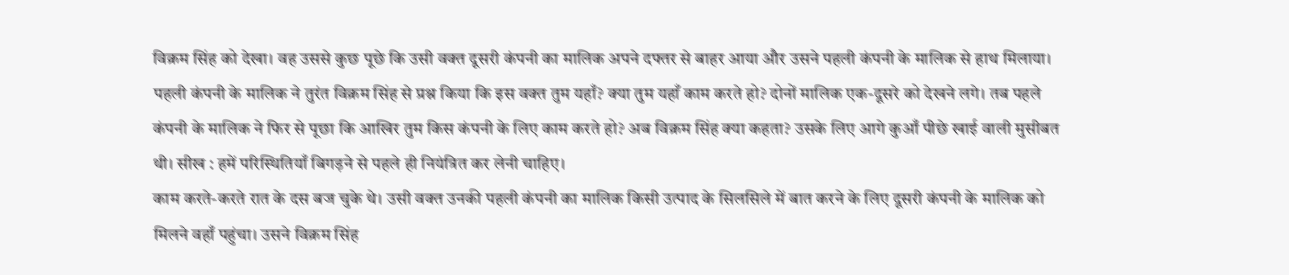विक्रम सिंह को देखा। वह उससे कुछ पूछे कि उसी वक्त दूसरी कंपनी का मालिक अपने दफ्तर से बाहर आया और उसने पहली कंपनी के मालिक से हाथ मिलाया। पहली कंपनी के मालिक ने तुरंत विक्रम सिंह से प्रश्न किया कि इस वक्त तुम यहाँ? क्या तुम यहाँ काम करते हो? दोनों मालिक एक-दूसरे को देखने लगे। तब पहले कंपनी के मालिक ने फिर से पूछा कि आखिर तुम किस कंपनी के लिए काम करते हो? अब विक्रम सिंह क्या कहता? उसके लिए आगे कुआँ पीछे खाई वाली मुसीबत थी। सीख : हमें परिस्थितियाँ बिगड़ने से पहले ही नियंत्रित कर लेनी चाहिए।
काम करते-करते रात के दस बज चुके थे। उसी वक्त उनकी पहली कंपनी का मालिक किसी उत्पाद के सिलसिले में बात करने के लिए दूसरी कंपनी के मालिक को मिलने वहाँ पहुंचा। उसने विक्रम सिंह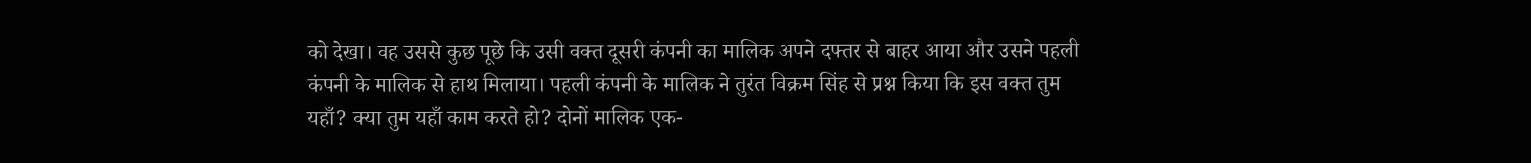को देखा। वह उससे कुछ पूछे कि उसी वक्त दूसरी कंपनी का मालिक अपने दफ्तर से बाहर आया और उसने पहली कंपनी के मालिक से हाथ मिलाया। पहली कंपनी के मालिक ने तुरंत विक्रम सिंह से प्रश्न किया कि इस वक्त तुम यहाँ? क्या तुम यहाँ काम करते हो? दोनों मालिक एक-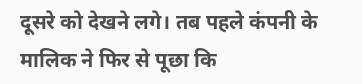दूसरे को देखने लगे। तब पहले कंपनी के मालिक ने फिर से पूछा कि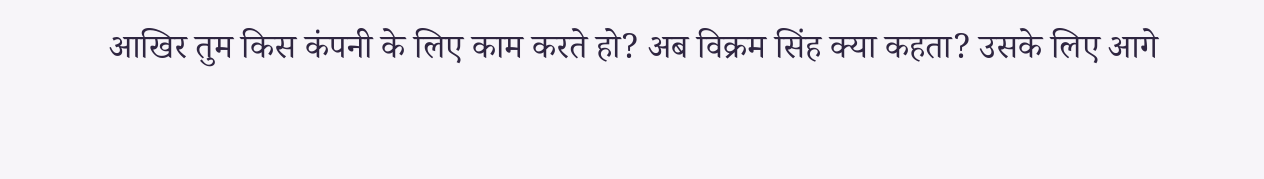आखिर तुम किस कंपनी के लिए काम करते हो? अब विक्रम सिंह क्या कहता? उसके लिए आगे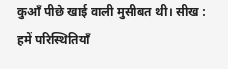कुआँ पीछे खाई वाली मुसीबत थी। सीख : हमें परिस्थितियाँ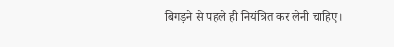बिगड़ने से पहले ही नियंत्रित कर लेनी चाहिए।